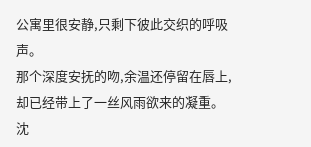公寓里很安静,只剩下彼此交织的呼吸声。
那个深度安抚的吻,余温还停留在唇上,却已经带上了一丝风雨欲来的凝重。
沈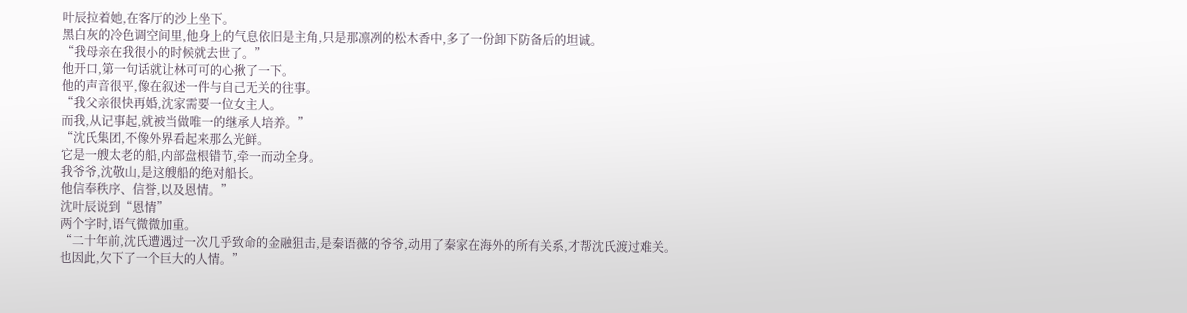叶辰拉着她,在客厅的沙上坐下。
黑白灰的冷色调空间里,他身上的气息依旧是主角,只是那凛冽的松木香中,多了一份卸下防备后的坦诚。
“我母亲在我很小的时候就去世了。”
他开口,第一句话就让林可可的心揪了一下。
他的声音很平,像在叙述一件与自己无关的往事。
“我父亲很快再婚,沈家需要一位女主人。
而我,从记事起,就被当做唯一的继承人培养。”
“沈氏集团,不像外界看起来那么光鲜。
它是一艘太老的船,内部盘根错节,牵一而动全身。
我爷爷,沈敬山,是这艘船的绝对船长。
他信奉秩序、信誉,以及恩情。”
沈叶辰说到“恩情”
两个字时,语气微微加重。
“二十年前,沈氏遭遇过一次几乎致命的金融狙击,是秦语薇的爷爷,动用了秦家在海外的所有关系,才帮沈氏渡过难关。
也因此,欠下了一个巨大的人情。”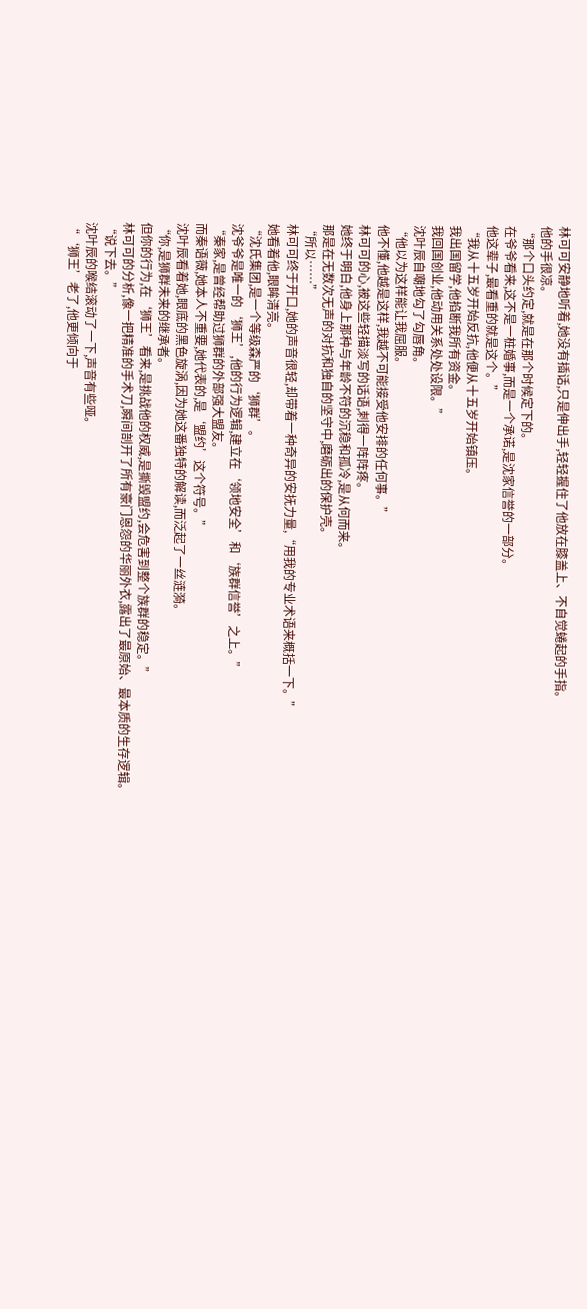林可可安静地听着,她没有插话,只是伸出手,轻轻握住了他放在膝盖上、不自觉蜷起的手指。
他的手很凉。
“那个口头约定,就是在那个时候定下的。
在爷爷看来,这不是一桩婚事,而是一个承诺,是沈家信誉的一部分。
他这辈子,最看重的就是这个。”
“我从十五岁开始反抗,他便从十五岁开始镇压。
我出国留学,他掐断我所有资金。
我回国创业,他动用关系处处设限。”
沈叶辰自嘲地勾了勾唇角。
“他以为这样能让我屈服。
他不懂,他越是这样,我越不可能接受他安排的任何事。”
林可可的心,被这些轻描淡写的话语,刺得一阵阵疼。
她终于明白,他身上那种与年龄不符的沉稳和孤冷,是从何而来。
那是在无数次无声的对抗和独自的坚守中,磨砺出的保护壳。
“所以……”
林可可终于开口,她的声音很轻,却带着一种奇异的安抚力量,“用我的专业术语来概括一下。”
她看着他,眼眸清亮。
“沈氏集团,是一个等级森严的‘狮群’。
沈爷爷是唯一的‘狮王’,他的行为逻辑,建立在‘领地安全’和‘族群信誉’之上。”
“秦家,是曾经帮助过狮群的外部强大盟友。
而秦语薇,她本人不重要,她代表的,是‘盟约’这个符号。”
沈叶辰看着她,眼底的黑色旋涡,因为她这番独特的解读,而泛起了一丝涟漪。
“你,是狮群未来的继承者。
但你的行为,在‘狮王’看来,是挑战他的权威,是撕毁盟约,会危害到整个族群的稳定。”
林可可的分析,像一把精准的手术刀,瞬间剖开了所有豪门恩怨的华丽外衣,露出了最原始、最本质的生存逻辑。
“说下去。”
沈叶辰的喉结滚动了一下,声音有些哑。
“‘狮王’老了,他更倾向于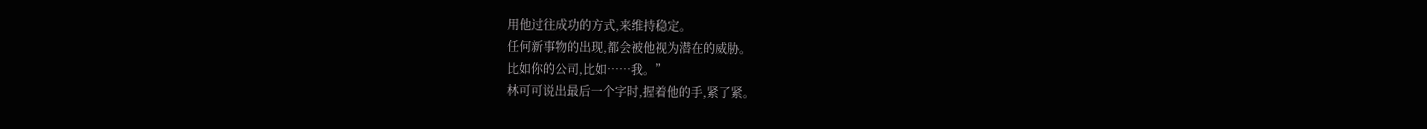用他过往成功的方式,来维持稳定。
任何新事物的出现,都会被他视为潜在的威胁。
比如你的公司,比如……我。”
林可可说出最后一个字时,握着他的手,紧了紧。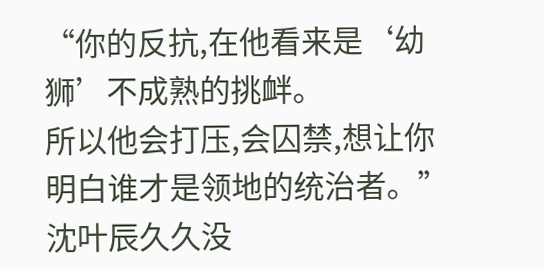“你的反抗,在他看来是‘幼狮’不成熟的挑衅。
所以他会打压,会囚禁,想让你明白谁才是领地的统治者。”
沈叶辰久久没